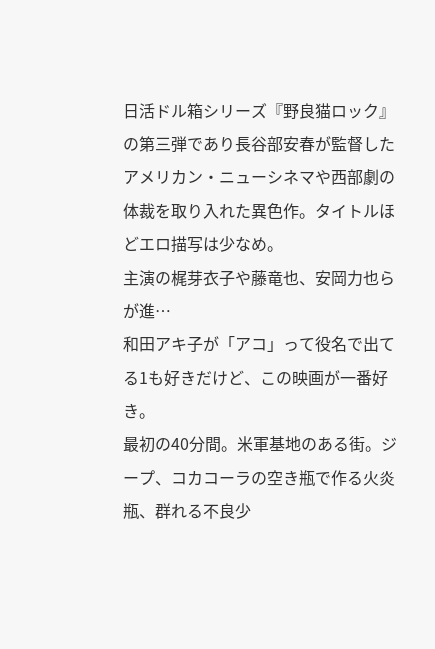日活ドル箱シリーズ『野良猫ロック』の第三弾であり長谷部安春が監督したアメリカン・ニューシネマや西部劇の体裁を取り入れた異色作。タイトルほどエロ描写は少なめ。
主演の梶芽衣子や藤竜也、安岡力也らが進…
和田アキ子が「アコ」って役名で出てる1も好きだけど、この映画が一番好き。
最初の40分間。米軍基地のある街。ジープ、コカコーラの空き瓶で作る火炎瓶、群れる不良少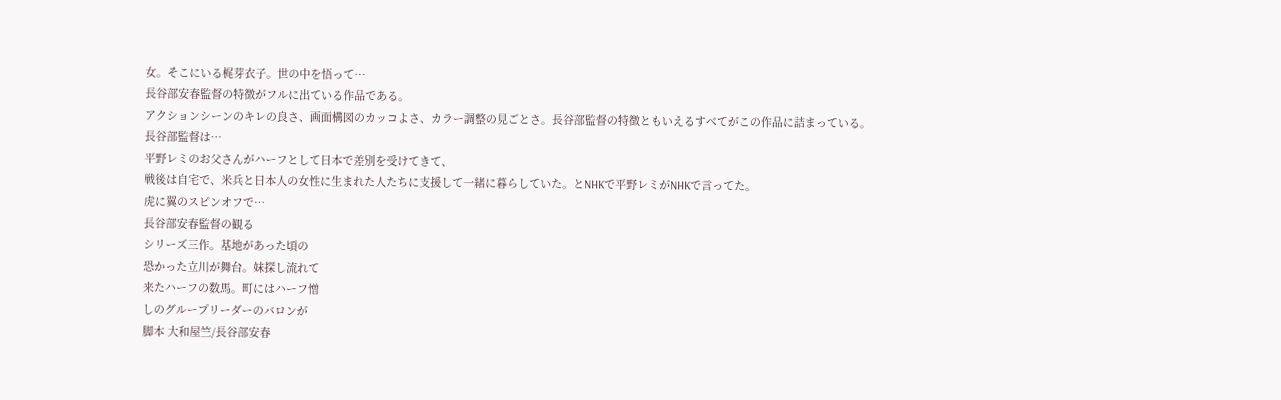女。そこにいる梶芽衣子。世の中を悟って…
長谷部安春監督の特徴がフルに出ている作品である。
アクションシーンのキレの良さ、画面構図のカッコよさ、カラー調整の見ごとさ。長谷部監督の特徴ともいえるすべてがこの作品に詰まっている。
長谷部監督は…
平野レミのお父さんがハーフとして日本で差別を受けてきて、
戦後は自宅で、米兵と日本人の女性に生まれた人たちに支援して一緒に暮らしていた。とNHKで平野レミがNHKで言ってた。
虎に翼のスピンオフで…
長谷部安春監督の観る
シリーズ三作。基地があった頃の
恐かった立川が舞台。妹探し流れて
来たハーフの数馬。町にはハーフ憎
しのグループリーダーのバロンが
脚本 大和屋竺/長谷部安春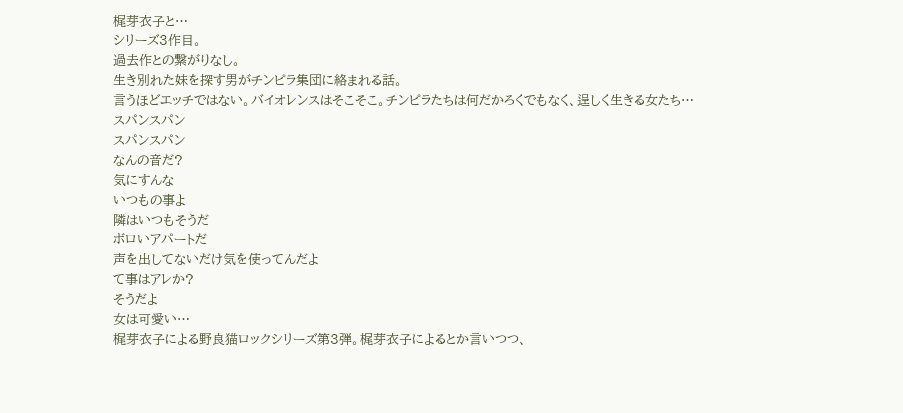梶芽衣子と…
シリーズ3作目。
過去作との繋がりなし。
生き別れた妹を探す男がチンピラ集団に絡まれる話。
言うほどエッチではない。バイオレンスはそこそこ。チンピラたちは何だかろくでもなく、逞しく生きる女たち…
スパンスパン
スパンスパン
なんの音だ?
気にすんな
いつもの事よ
隣はいつもそうだ
ボロいアパートだ
声を出してないだけ気を使ってんだよ
て事はアレか?
そうだよ
女は可愛い…
梶芽衣子による野良猫ロックシリーズ第3弾。梶芽衣子によるとか言いつつ、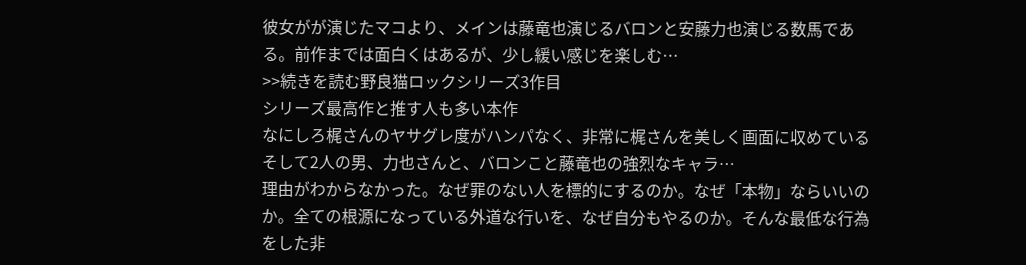彼女がが演じたマコより、メインは藤竜也演じるバロンと安藤力也演じる数馬である。前作までは面白くはあるが、少し緩い感じを楽しむ…
>>続きを読む野良猫ロックシリーズ3作目
シリーズ最高作と推す人も多い本作
なにしろ梶さんのヤサグレ度がハンパなく、非常に梶さんを美しく画面に収めている
そして2人の男、力也さんと、バロンこと藤竜也の強烈なキャラ…
理由がわからなかった。なぜ罪のない人を標的にするのか。なぜ「本物」ならいいのか。全ての根源になっている外道な行いを、なぜ自分もやるのか。そんな最低な行為をした非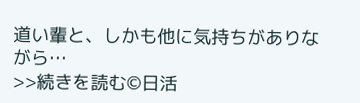道い輩と、しかも他に気持ちがありながら…
>>続きを読む©日活